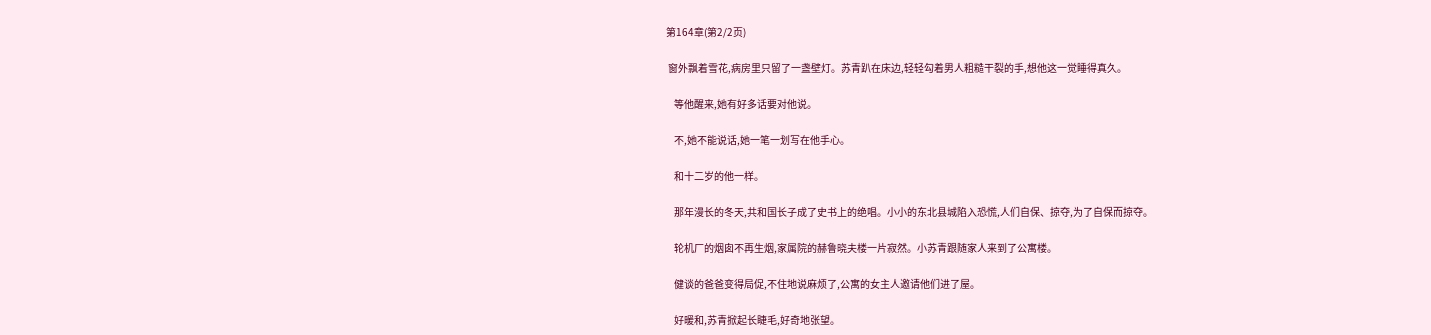第164章(第2/2页)

 窗外飘着雪花,病房里只留了一盏壁灯。苏青趴在床边,轻轻勾着男人粗糙干裂的手,想他这一觉睡得真久。

    等他醒来,她有好多话要对他说。

    不,她不能说话,她一笔一划写在他手心。

    和十二岁的他一样。

    那年漫长的冬天,共和国长子成了史书上的绝唱。小小的东北县城陷入恐慌,人们自保、掠夺,为了自保而掠夺。

    轮机厂的烟囱不再生烟,家属院的赫鲁晓夫楼一片寂然。小苏青跟随家人来到了公寓楼。

    健谈的爸爸变得局促,不住地说麻烦了,公寓的女主人邀请他们进了屋。

    好暖和,苏青掀起长睫毛,好奇地张望。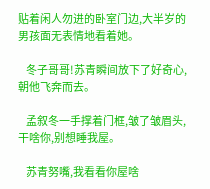贴着闲人勿进的卧室门边,大半岁的男孩面无表情地看着她。

    冬子哥哥!苏青瞬间放下了好奇心,朝他飞奔而去。

    孟叙冬一手撑着门框,皱了皱眉头,干啥你,别想睡我屋。

    苏青努嘴,我看看你屋啥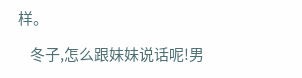样。

    冬子,怎么跟妹妹说话呢!男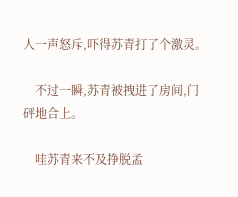人一声怒斥,吓得苏青打了个激灵。

    不过一瞬,苏青被拽进了房间,门砰地合上。

    哇苏青来不及挣脱孟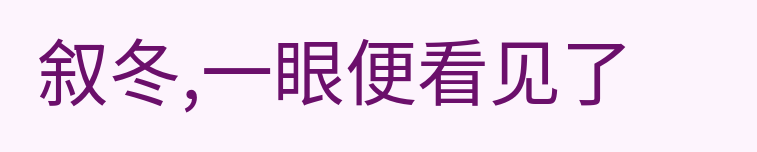叙冬,一眼便看见了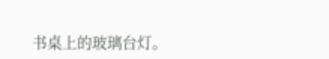书桌上的玻璃台灯。